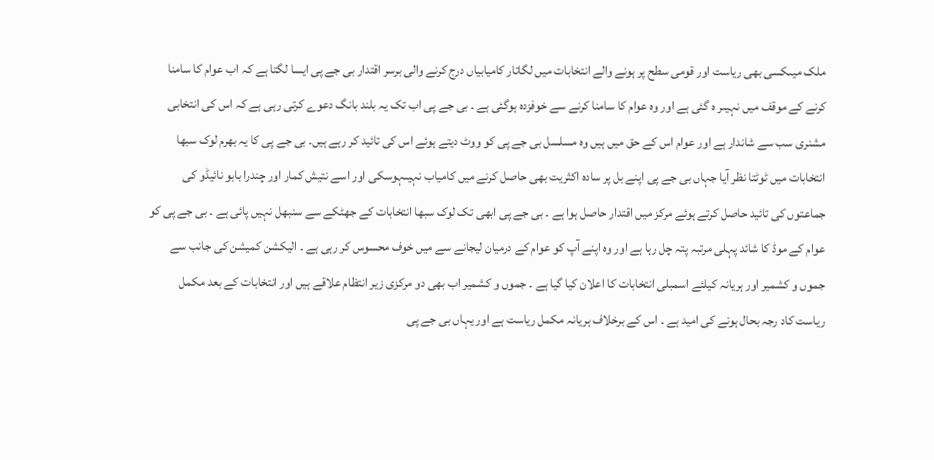ملک میںکسی بھی ریاست اور قومی سطح پر ہونے والے انتخابات میں لگاتار کامیابیاں درج کرنے والی برسر اقتدار بی جے پی ایسا لگتا ہے کہ اب عوام کا سامنا کرنے کے موقف میں نہیںر ہ گئی ہے اور وہ عوام کا سامنا کرنے سے خوفزدہ ہوگئی ہے ۔ بی جے پی اب تک یہ بلند بانگ دعوے کرتی رہی ہے کہ اس کی انتخابی مشنری سب سے شاندار ہے اور عوام اس کے حق میں ہیں وہ مسلسل بی جے پی کو ووٹ دیتے ہوئے اس کی تائید کر رہے ہیں۔ بی جے پی کا یہ بھرم لوک سبھا انتخابات میں ٹوٹتا نظر آیا جہاں بی جے پی اپنے بل پر سادہ اکثریت بھی حاصل کرنے میں کامیاب نہیںہوسکی اور اسے نتیش کمار اور چندرا بابو نائیڈو کی جماعتوں کی تائید حاصل کرتے ہوئے مرکز میں اقتدار حاصل ہوا ہے ۔ بی جے پی ابھی تک لوک سبھا انتخابات کے جھٹکے سے سنبھل نہیں پائی ہے ۔ بی جے پی کو عوام کے موڈ کا شائد پہلی مرتبہ پتہ چل رہا ہے اور وہ اپنے آپ کو عوام کے درمیان لیجانے سے میں خوف محسوس کر رہی ہے ۔ الیکشن کمیشن کی جانب سے جموں و کشمیر اور ہریانہ کیلئے اسمبلی انتخابات کا اعلان کیا گیا ہے ۔ جموں و کشمیر اب بھی دو مرکزی زیر انتظام علاقے ہیں اور انتخابات کے بعد مکمل ریاست کاد رجہ بحال ہونے کی امید ہے ۔ اس کے برخلاف ہریانہ مکمل ریاست ہے اور یہاں بی جے پی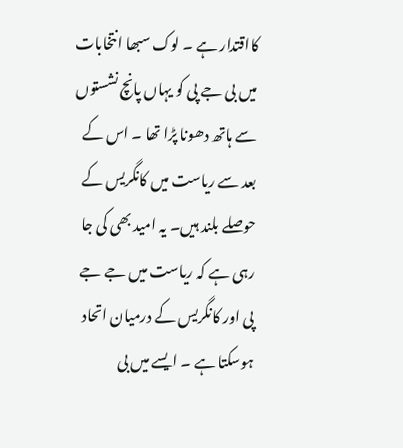کااقتدار ہے ۔ لوک سبھا انتخابات میں بی جے پی کو یہاں پانچ نشستوں سے ہاتھ دھونا پڑا تھا ۔ اس کے بعد سے ریاست میں کانگریس کے حوصلے بلند ہیں۔ یہ امید بھی کی جا رہی ہے کہ ریاست میں جے جے پی اور کانگریس کے درمیان اتحاد ہوسکتا ہے ۔ ایسے میں بی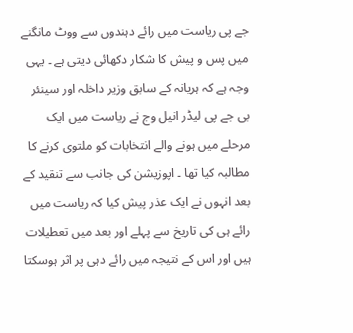جے پی ریاست میں رائے دہندوں سے ووٹ مانگنے میں پس و پیش کا شکار دکھائی دیتی ہے ۔ یہی وجہ ہے کہ ہریانہ کے سابق وزیر داخلہ اور سینئر بی جے پی لیڈر انیل وج نے ریاست میں ایک مرحلے میں ہونے والے انتخابات کو ملتوی کرنے کا مطالبہ کیا تھا ۔ اپوزیشن کی جانب سے تنقید کے بعد انہوں نے ایک عذر پیش کیا کہ ریاست میں رائے ہی کی تاریخ سے پہلے اور بعد میں تعطیلات ہیں اور اس کے نتیجہ میں رائے دہی پر اثر ہوسکتا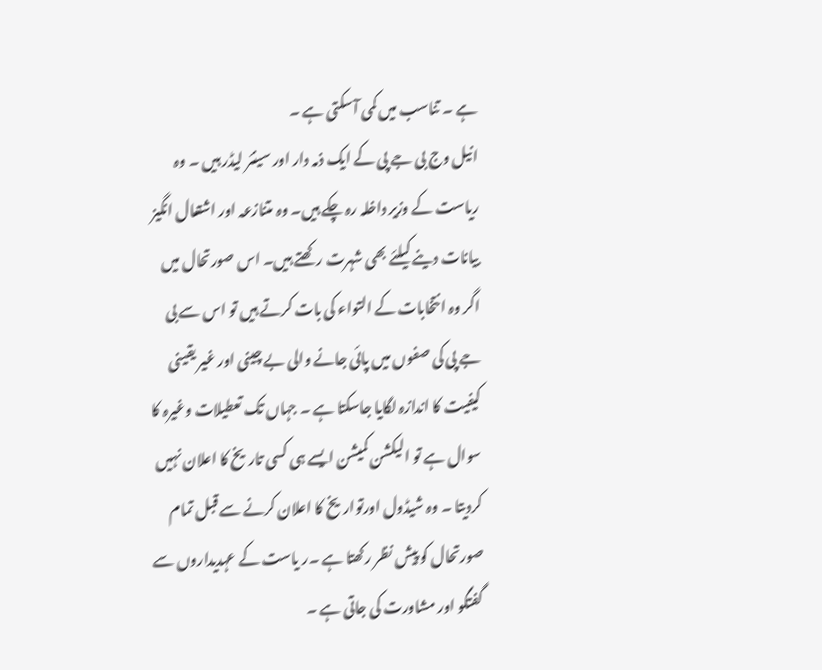ہے ۔ تناسب میں کمی آسکتی ہے ۔
انیل وج بی جے پی کے ایک ذمہ دار اور سینئر لیڈر ہیں ۔ وہ ریاست کے وزیر داخلہ رہ چکے ہیں۔ وہ متنازعہ اور اشتعال انگیز بیانات دینے کیلئے بھی شہرت رکھتے ہیں۔ اس صورتحال میں اگر وہ انتخابات کے التواء کی بات کرتے ہیں تو اس سے بی جے پی کی صفوں میں پائی جانے والی بے چینی اور غیر یقینی کیفیت کا اندازہ لگایا جاسکتا ہے ۔ جہاں تک تعطیلات وغیرہ کا سوال ہے تو الیکشن کمیشن ایسے ہی کسی تاریخ کا اعلان نہیں کردیتا ۔ وہ شیڈول اورتواریخ کا اعلان کرنے سے قبل تمام صورتحال کو پیش نظر رکھتا ہے ۔ر یاست کے عہدیداروں سے گفتگو اور مشاورت کی جاتی ہے ۔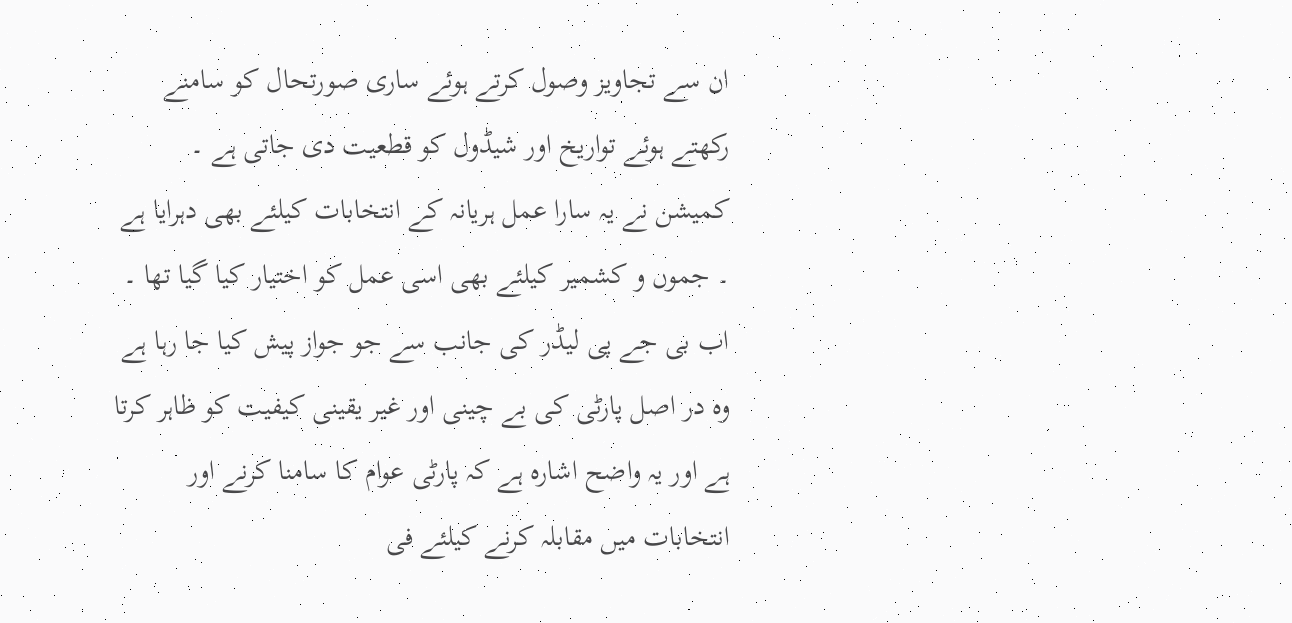ان سے تجاویز وصول کرتے ہوئے ساری صورتحال کو سامنے رکھتے ہوئے تواریخ اور شیڈول کو قطعیت دی جاتی ہے ۔ کمیشن نے یہ سارا عمل ہریانہ کے انتخابات کیلئے بھی دہرایا ہے ۔ جموں و کشمیر کیلئے بھی اسی عمل کو اختیار کیا گیا تھا ۔ اب بی جے پی لیڈر کی جانب سے جو جواز پیش کیا جا رہا ہے وہ در اصل پارٹی کی بے چینی اور غیر یقینی کیفیت کو ظاہر کرتا ہے اور یہ واضح اشارہ ہے کہ پارٹی عوام کا سامنا کرنے اور انتخابات میں مقابلہ کرنے کیلئے فی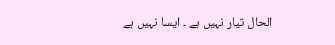الحال تیار نہیں ہے ۔ ایسا نہیں ہے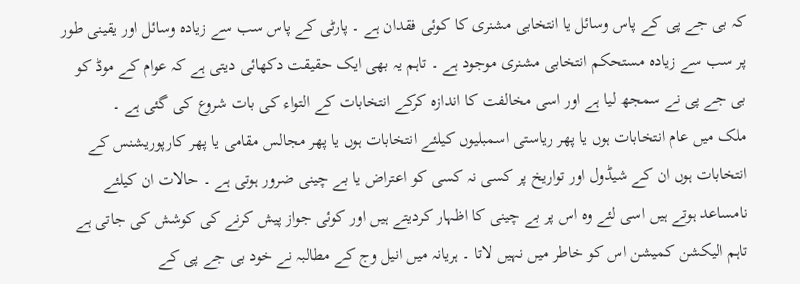کہ بی جے پی کے پاس وسائل یا انتخابی مشنری کا کوئی فقدان ہے ۔ پارٹی کے پاس سب سے زیادہ وسائل اور یقینی طور پر سب سے زیادہ مستحکم انتخابی مشنری موجود ہے ۔ تاہم یہ بھی ایک حقیقت دکھائی دیتی ہے کہ عوام کے موڈ کو بی جے پی نے سمجھ لیا ہے اور اسی مخالفت کا اندازہ کرکے انتخابات کے التواء کی بات شروع کی گئی ہے ۔
ملک میں عام انتخابات ہوں یا پھر ریاستی اسمبلیوں کیلئے انتخابات ہوں یا پھر مجالس مقامی یا پھر کارپوریشنس کے انتخابات ہوں ان کے شیڈول اور تواریخ پر کسی نہ کسی کو اعتراض یا بے چینی ضرور ہوتی ہے ۔ حالات ان کیلئے نامساعد ہوتے ہیں اسی لئے وہ اس پر بے چینی کا اظہار کردیتے ہیں اور کوئی جواز پیش کرنے کی کوشش کی جاتی ہے تاہم الیکشن کمیشن اس کو خاطر میں نہیں لاتا ۔ ہریانہ میں انیل وج کے مطالبہ نے خود بی جے پی کے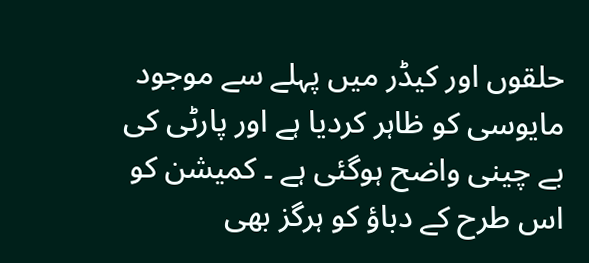حلقوں اور کیڈر میں پہلے سے موجود مایوسی کو ظاہر کردیا ہے اور پارٹی کی بے چینی واضح ہوگئی ہے ۔ کمیشن کو اس طرح کے دباؤ کو ہرگز بھی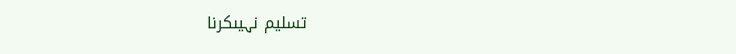تسلیم نہیںکرنا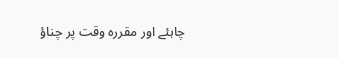چاہئے اور مقررہ وقت پر چناؤ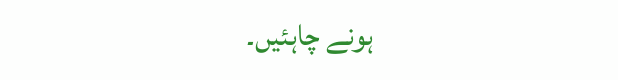ہونے چاہئیں۔